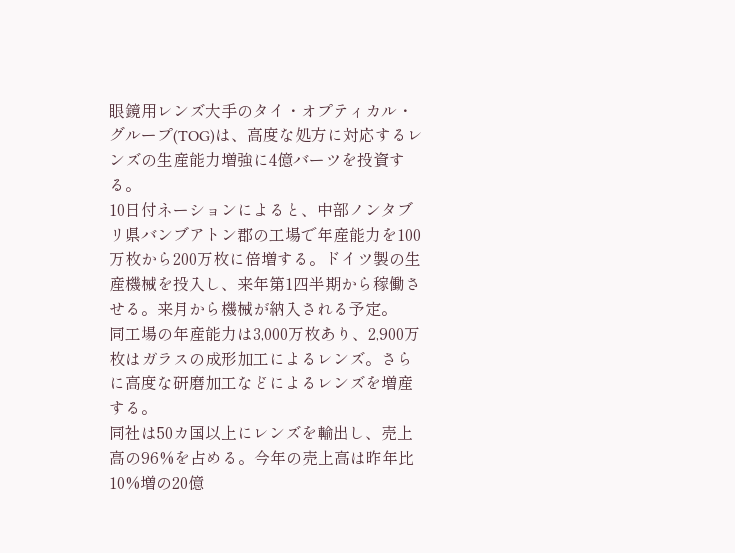眼鏡用レンズ大手のタイ・オプティカル・グループ(TOG)は、高度な処方に対応するレンズの生産能力増強に4億バーツを投資する。
10日付ネーションによると、中部ノンタブリ県バンブアトン郡の工場で年産能力を100万枚から200万枚に倍増する。ドイツ製の生産機械を投入し、来年第1四半期から稼働させる。来月から機械が納入される予定。
同工場の年産能力は3,000万枚あり、2,900万枚はガラスの成形加工によるレンズ。さらに高度な研磨加工などによるレンズを増産する。
同社は50カ国以上にレンズを輸出し、売上高の96%を占める。今年の売上高は昨年比10%増の20億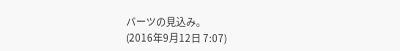バーツの見込み。
(2016年9月12日 7:07)